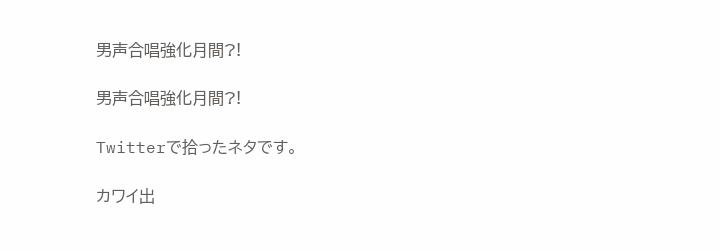男声合唱強化月間?!

男声合唱強化月間?!

Twitterで拾ったネタです。

カワイ出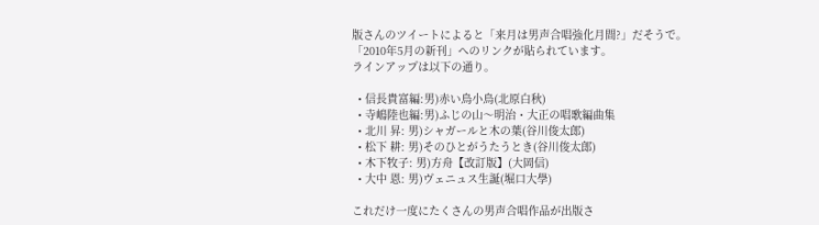版さんのツイートによると「来月は男声合唱強化月間?」だそうで。
「2010年5月の新刊」へのリンクが貼られています。
ラインアップは以下の通り。

  • 信長貴富編:男)赤い鳥小鳥(北原白秋)
  • 寺嶋陸也編:男)ふじの山〜明治・大正の唱歌編曲集
  • 北川 昇: 男)シャガールと木の葉(谷川俊太郎)
  • 松下 耕: 男)そのひとがうたうとき(谷川俊太郎)
  • 木下牧子: 男)方舟【改訂版】(大岡信)
  • 大中 恩: 男)ヴェニュス生誕(堀口大學)

これだけ一度にたくさんの男声合唱作品が出版さ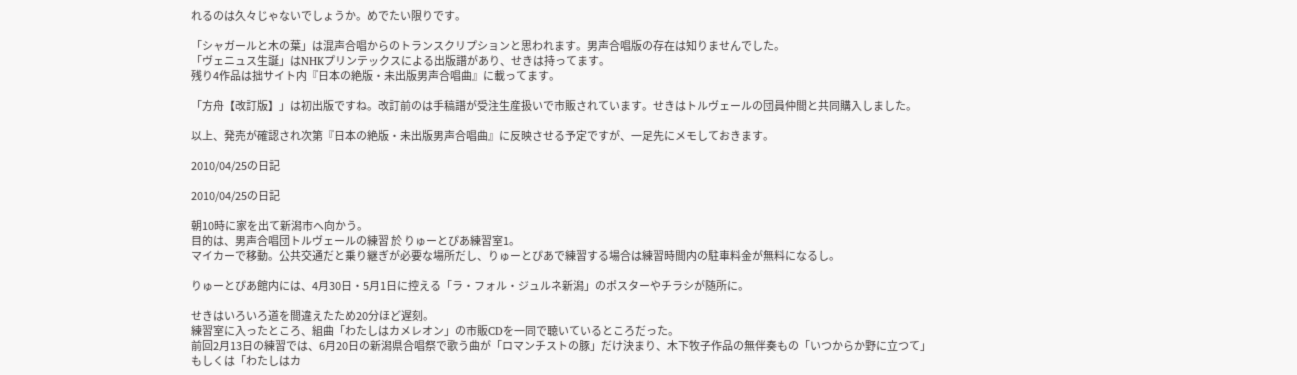れるのは久々じゃないでしょうか。めでたい限りです。

「シャガールと木の葉」は混声合唱からのトランスクリプションと思われます。男声合唱版の存在は知りませんでした。
「ヴェニュス生誕」はNHKプリンテックスによる出版譜があり、せきは持ってます。
残り4作品は拙サイト内『日本の絶版・未出版男声合唱曲』に載ってます。

「方舟【改訂版】」は初出版ですね。改訂前のは手稿譜が受注生産扱いで市販されています。せきはトルヴェールの団員仲間と共同購入しました。

以上、発売が確認され次第『日本の絶版・未出版男声合唱曲』に反映させる予定ですが、一足先にメモしておきます。

2010/04/25の日記

2010/04/25の日記

朝10時に家を出て新潟市へ向かう。
目的は、男声合唱団トルヴェールの練習 於 りゅーとぴあ練習室1。
マイカーで移動。公共交通だと乗り継ぎが必要な場所だし、りゅーとぴあで練習する場合は練習時間内の駐車料金が無料になるし。

りゅーとぴあ館内には、4月30日・5月1日に控える「ラ・フォル・ジュルネ新潟」のポスターやチラシが随所に。

せきはいろいろ道を間違えたため20分ほど遅刻。
練習室に入ったところ、組曲「わたしはカメレオン」の市販CDを一同で聴いているところだった。
前回2月13日の練習では、6月20日の新潟県合唱祭で歌う曲が「ロマンチストの豚」だけ決まり、木下牧子作品の無伴奏もの「いつからか野に立つて」もしくは「わたしはカ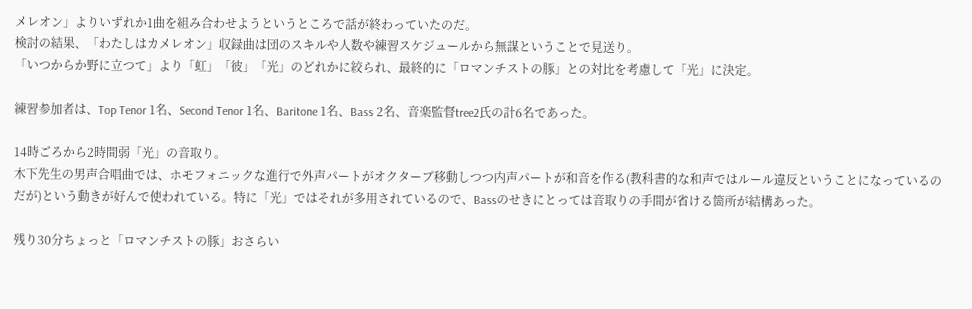メレオン」よりいずれか1曲を組み合わせようというところで話が終わっていたのだ。
検討の結果、「わたしはカメレオン」収録曲は団のスキルや人数や練習スケジュールから無謀ということで見送り。
「いつからか野に立つて」より「虹」「彼」「光」のどれかに絞られ、最終的に「ロマンチストの豚」との対比を考慮して「光」に決定。

練習参加者は、Top Tenor 1名、Second Tenor 1名、Baritone 1名、Bass 2名、音楽監督tree2氏の計6名であった。

14時ごろから2時間弱「光」の音取り。
木下先生の男声合唱曲では、ホモフォニックな進行で外声パートがオクターブ移動しつつ内声パートが和音を作る(教科書的な和声ではルール違反ということになっているのだが)という動きが好んで使われている。特に「光」ではそれが多用されているので、Bassのせきにとっては音取りの手間が省ける箇所が結構あった。

残り30分ちょっと「ロマンチストの豚」おさらい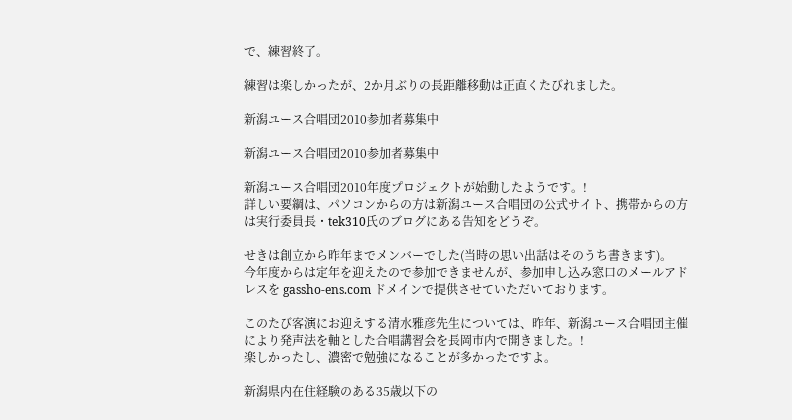で、練習終了。

練習は楽しかったが、2か月ぶりの長距離移動は正直くたびれました。

新潟ユース合唱団2010参加者募集中

新潟ユース合唱団2010参加者募集中

新潟ユース合唱団2010年度プロジェクトが始動したようです。!
詳しい要綱は、パソコンからの方は新潟ユース合唱団の公式サイト、携帯からの方は実行委員長・tek310氏のブログにある告知をどうぞ。

せきは創立から昨年までメンバーでした(当時の思い出話はそのうち書きます)。
今年度からは定年を迎えたので参加できませんが、参加申し込み窓口のメールアドレスを gassho-ens.com ドメインで提供させていただいております。

このたび客演にお迎えする清水雅彦先生については、昨年、新潟ユース合唱団主催により発声法を軸とした合唱講習会を長岡市内で開きました。!
楽しかったし、濃密で勉強になることが多かったですよ。

新潟県内在住経験のある35歳以下の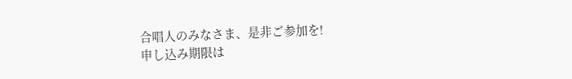合唱人のみなさま、是非ご参加を!
申し込み期限は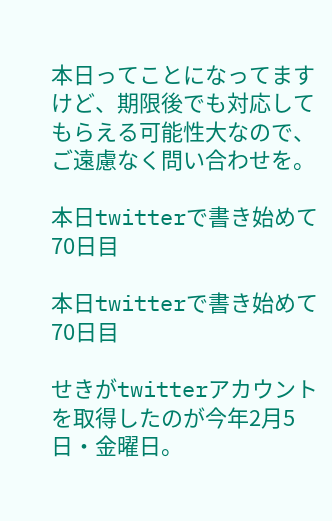本日ってことになってますけど、期限後でも対応してもらえる可能性大なので、ご遠慮なく問い合わせを。

本日twitterで書き始めて70日目

本日twitterで書き始めて70日目

せきがtwitterアカウントを取得したのが今年2月5日・金曜日。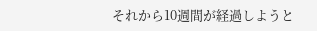それから10週間が経過しようと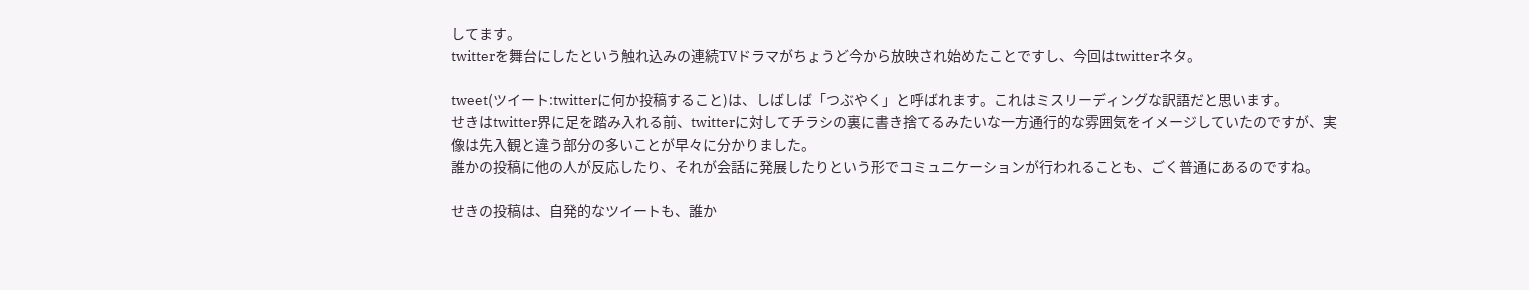してます。
twitterを舞台にしたという触れ込みの連続TVドラマがちょうど今から放映され始めたことですし、今回はtwitterネタ。

tweet(ツイート:twitterに何か投稿すること)は、しばしば「つぶやく」と呼ばれます。これはミスリーディングな訳語だと思います。
せきはtwitter界に足を踏み入れる前、twitterに対してチラシの裏に書き捨てるみたいな一方通行的な雰囲気をイメージしていたのですが、実像は先入観と違う部分の多いことが早々に分かりました。
誰かの投稿に他の人が反応したり、それが会話に発展したりという形でコミュニケーションが行われることも、ごく普通にあるのですね。

せきの投稿は、自発的なツイートも、誰か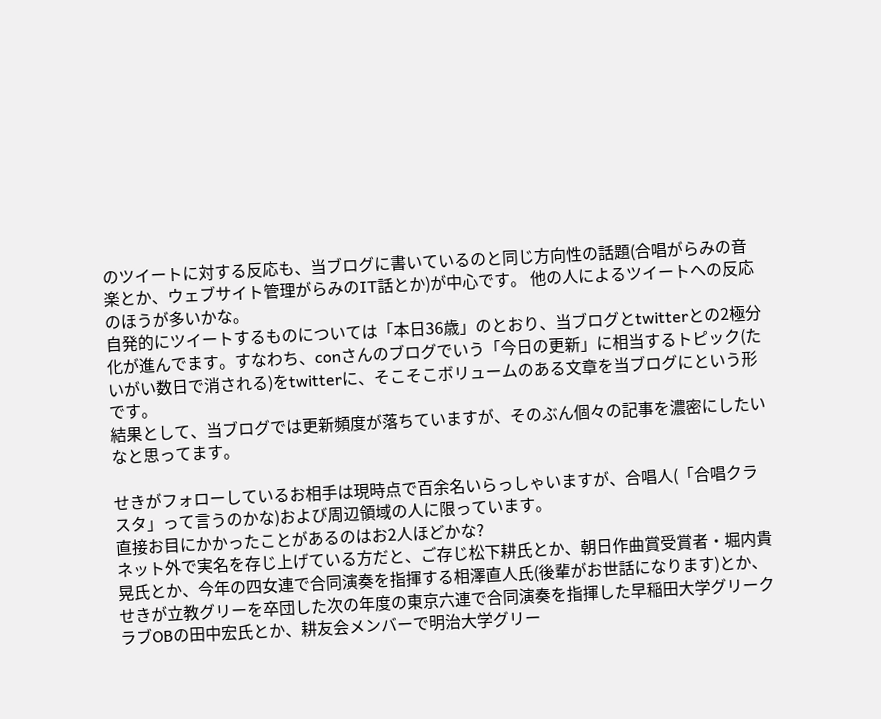のツイートに対する反応も、当ブログに書いているのと同じ方向性の話題(合唱がらみの音楽とか、ウェブサイト管理がらみのIT話とか)が中心です。 他の人によるツイートへの反応のほうが多いかな。
自発的にツイートするものについては「本日36歳」のとおり、当ブログとtwitterとの2極分化が進んでます。すなわち、conさんのブログでいう「今日の更新」に相当するトピック(たいがい数日で消される)をtwitterに、そこそこボリュームのある文章を当ブログにという形です。
結果として、当ブログでは更新頻度が落ちていますが、そのぶん個々の記事を濃密にしたいなと思ってます。

せきがフォローしているお相手は現時点で百余名いらっしゃいますが、合唱人(「合唱クラスタ」って言うのかな)および周辺領域の人に限っています。
直接お目にかかったことがあるのはお2人ほどかな?
ネット外で実名を存じ上げている方だと、ご存じ松下耕氏とか、朝日作曲賞受賞者・堀内貴晃氏とか、今年の四女連で合同演奏を指揮する相澤直人氏(後輩がお世話になります)とか、せきが立教グリーを卒団した次の年度の東京六連で合同演奏を指揮した早稲田大学グリークラブOBの田中宏氏とか、耕友会メンバーで明治大学グリー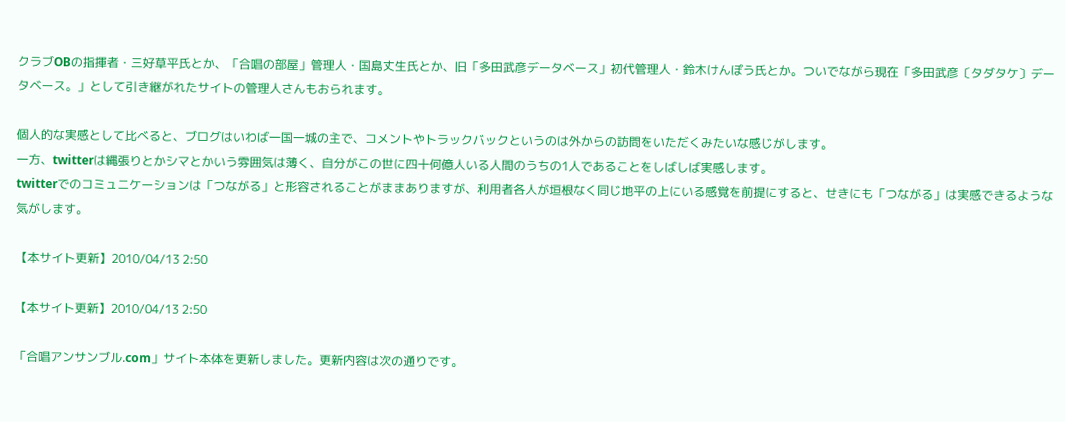クラブOBの指揮者・三好草平氏とか、「合唱の部屋」管理人・国島丈生氏とか、旧「多田武彦データベース」初代管理人・鈴木けんぽう氏とか。ついでながら現在「多田武彦〔タダタケ〕データベース。」として引き継がれたサイトの管理人さんもおられます。

個人的な実感として比べると、ブログはいわば一国一城の主で、コメントやトラックバックというのは外からの訪問をいただくみたいな感じがします。
一方、twitterは縄張りとかシマとかいう雰囲気は薄く、自分がこの世に四十何億人いる人間のうちの1人であることをしばしば実感します。
twitterでのコミュニケーションは「つながる」と形容されることがままありますが、利用者各人が垣根なく同じ地平の上にいる感覚を前提にすると、せきにも「つながる」は実感できるような気がします。

【本サイト更新】2010/04/13 2:50

【本サイト更新】2010/04/13 2:50

「合唱アンサンブル.com」サイト本体を更新しました。更新内容は次の通りです。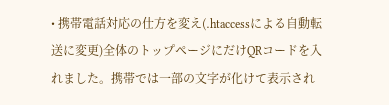• 携帯電話対応の仕方を変え(.htaccessによる自動転送に変更)全体のトップページにだけQRコードを入れました。携帯では一部の文字が化けて表示され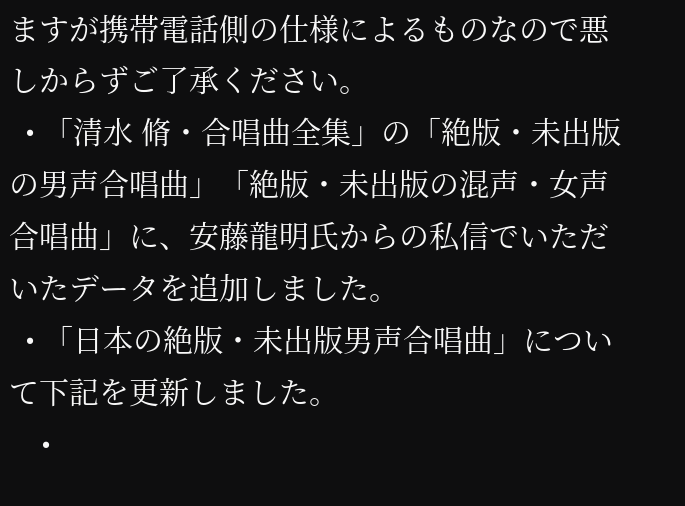ますが携帯電話側の仕様によるものなので悪しからずご了承ください。
  • 「清水 脩・合唱曲全集」の「絶版・未出版の男声合唱曲」「絶版・未出版の混声・女声合唱曲」に、安藤龍明氏からの私信でいただいたデータを追加しました。
  • 「日本の絶版・未出版男声合唱曲」について下記を更新しました。
    •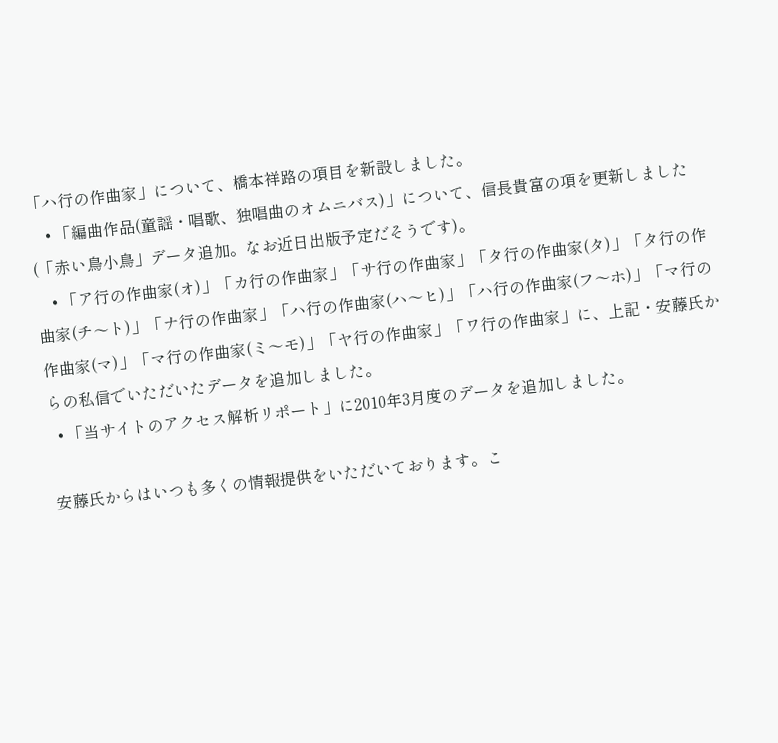「ハ行の作曲家」について、橋本祥路の項目を新設しました。
    • 「編曲作品(童謡・唱歌、独唱曲のオムニバス)」について、信長貴富の項を更新しました(「赤い鳥小鳥」データ追加。なお近日出版予定だそうです)。
    • 「ア行の作曲家(オ)」「カ行の作曲家」「サ行の作曲家」「タ行の作曲家(タ)」「タ行の作曲家(チ〜ト)」「ナ行の作曲家」「ハ行の作曲家(ハ〜ヒ)」「ハ行の作曲家(フ〜ホ)」「マ行の作曲家(マ)」「マ行の作曲家(ミ〜モ)」「ヤ行の作曲家」「ワ行の作曲家」に、上記・安藤氏からの私信でいただいたデータを追加しました。
  • 「当サイトのアクセス解析リポート」に2010年3月度のデータを追加しました。

安藤氏からはいつも多くの情報提供をいただいております。こ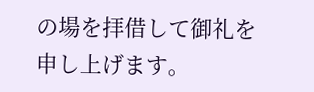の場を拝借して御礼を申し上げます。